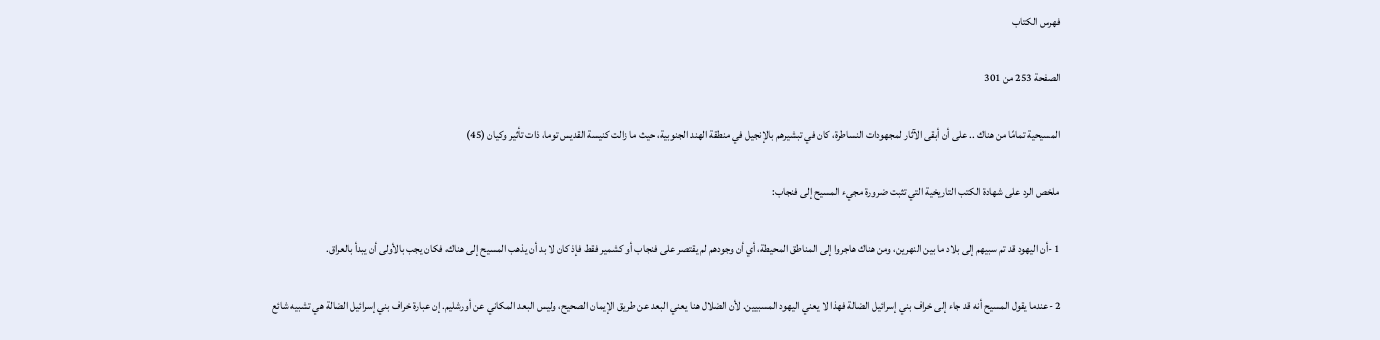فهرس الكتاب

الصفحة 253 من 301

المسيحية تمامًا من هناك .. على أن أبقى الآثار لمجهودات النساطرة، كان في تبشيرهم بالإنجيل في منطقة الهند الجنوبية، حيث ما زالت كنيسة القديس توما، ذات تأثير وكيان (45)

ملخص الرد على شهادة الكتب التاريخية التي تثبت ضرورة مجيء المسيح إلى فنجاب:

1 -أن اليهود قد تم سبيهم إلى بلاد ما بين النهرين، ومن هناك هاجروا إلى المناطق المحيطة، أي أن وجودهم لم يقتصر على فنجاب أو كشمير فقط فإذ كان لا بد أن يذهب المسيح إلى هناك، فكان يجب بالأولى أن يبدأ بالعراق.

2 -عندما يقول المسيح أنه قد جاء إلى خراف بني إسرائيل الضالة فهذا لا يعني اليهود المسبيين. لأن الضلال هنا يعني البعد عن طريق الإيمان الصحيح، وليس البعد المكاني عن أورشليم. إن عبارة خراف بني إسرائيل الضالة هي تشبيه شائع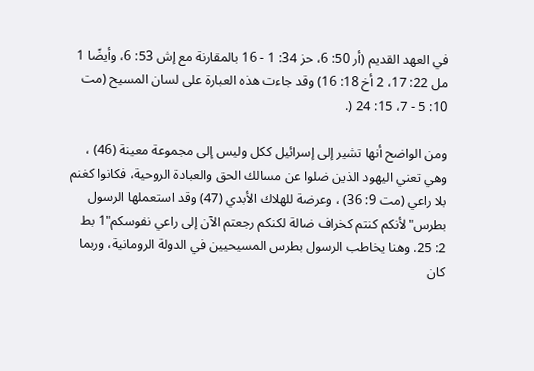في العهد القديم (أر 50: 6، حز 34: 1 - 16 بالمقارنة مع إش 53: 6، وأيضًا 1 مل 22: 17، 2 أخ 18: 16) وقد جاءت هذه العبارة على لسان المسيح (مت 10: 5 - 7، 15: 24 (.

ومن الواضح أنها تشير إلى إسرائيل ككل وليس إلى مجموعة معينة (46) ، وهي تعني اليهود الذين ضلوا عن مسالك الحق والعبادة الروحية، فكانوا كغنم بلا راعي (مت 9: 36) ، وعرضة للهلاك الأبدي (47) وقد استعملها الرسول بطرس"لأنكم كنتم كخراف ضالة لكنكم رجعتم الآن إلى راعي نفوسكم"1 بط 2: 25. وهنا يخاطب الرسول بطرس المسيحيين في الدولة الرومانية، وربما كان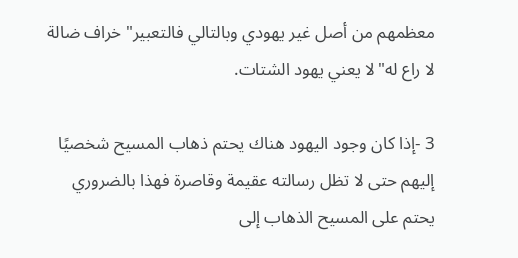معظمهم من أصل غير يهودي وبالتالي فالتعبير"خراف ضالة لا راع له"لا يعني يهود الشتات.

3 -إذا كان وجود اليهود هناك يحتم ذهاب المسيح شخصيًا إليهم حتى لا تظل رسالته عقيمة وقاصرة فهذا بالضروري يحتم على المسيح الذهاب إلى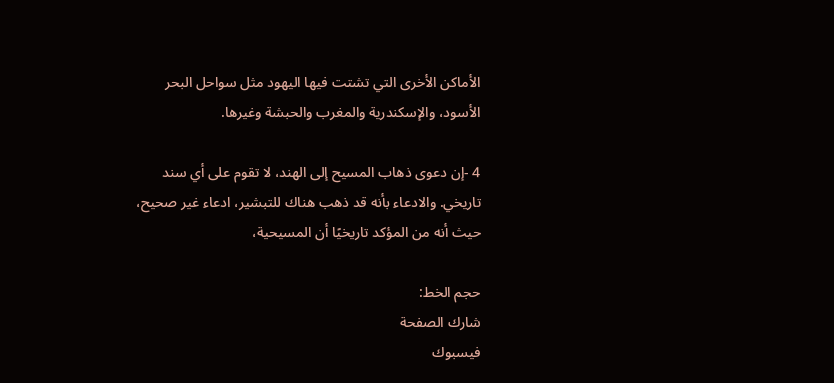الأماكن الأخرى التي تشتت فيها اليهود مثل سواحل البحر الأسود، والإسكندرية والمغرب والحبشة وغيرها.

4 -إن دعوى ذهاب المسيح إلى الهند، لا تقوم على أي سند تاريخي. والادعاء بأنه قد ذهب هناك للتبشير، ادعاء غير صحيح، حيث أنه من المؤكد تاريخيًا أن المسيحية،

حجم الخط:
شارك الصفحة
فيسبوك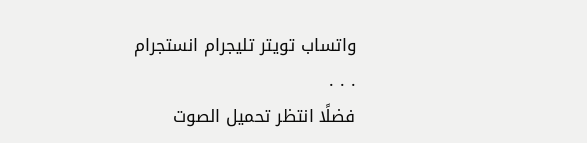واتساب تويتر تليجرام انستجرام
. . .
فضلًا انتظر تحميل الصوت